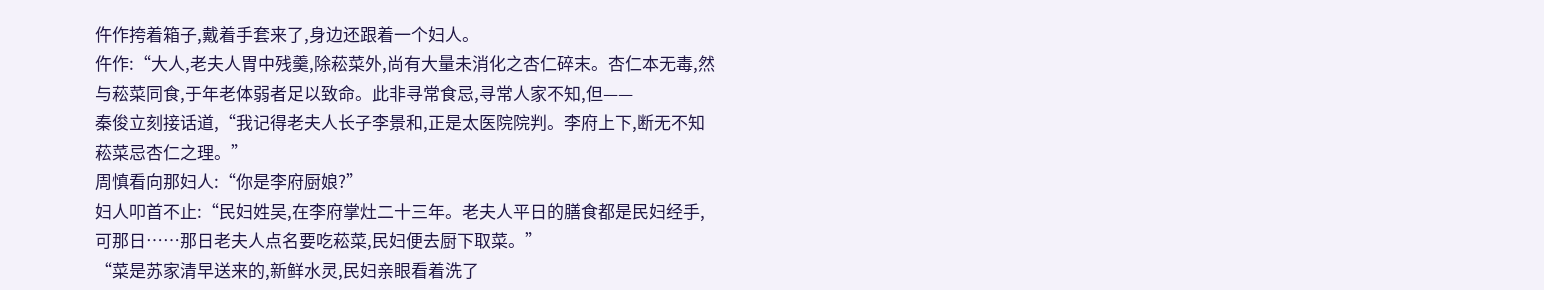仵作挎着箱子,戴着手套来了,身边还跟着一个妇人。
仵作:“大人,老夫人胃中残羹,除菘菜外,尚有大量未消化之杏仁碎末。杏仁本无毒,然与菘菜同食,于年老体弱者足以致命。此非寻常食忌,寻常人家不知,但——
秦俊立刻接话道,“我记得老夫人长子李景和,正是太医院院判。李府上下,断无不知菘菜忌杏仁之理。”
周慎看向那妇人:“你是李府厨娘?”
妇人叩首不止:“民妇姓吴,在李府掌灶二十三年。老夫人平日的膳食都是民妇经手,可那日……那日老夫人点名要吃菘菜,民妇便去厨下取菜。”
“菜是苏家清早送来的,新鲜水灵,民妇亲眼看着洗了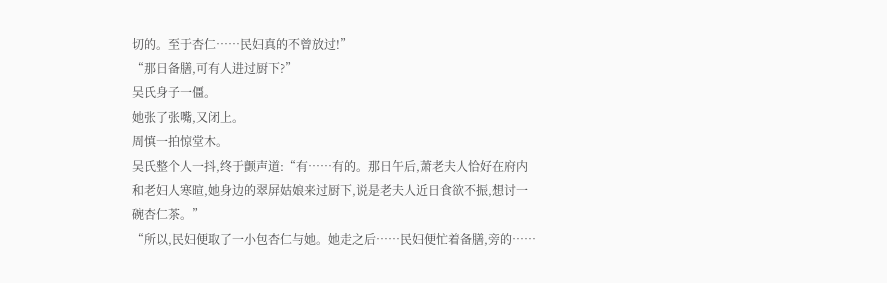切的。至于杏仁……民妇真的不曾放过!”
“那日备膳,可有人进过厨下?”
吴氏身子一僵。
她张了张嘴,又闭上。
周慎一拍惊堂木。
吴氏整个人一抖,终于颤声道:“有……有的。那日午后,萧老夫人恰好在府内和老妇人寒暄,她身边的翠屏姑娘来过厨下,说是老夫人近日食欲不振,想讨一碗杏仁茶。”
“所以,民妇便取了一小包杏仁与她。她走之后……民妇便忙着备膳,旁的……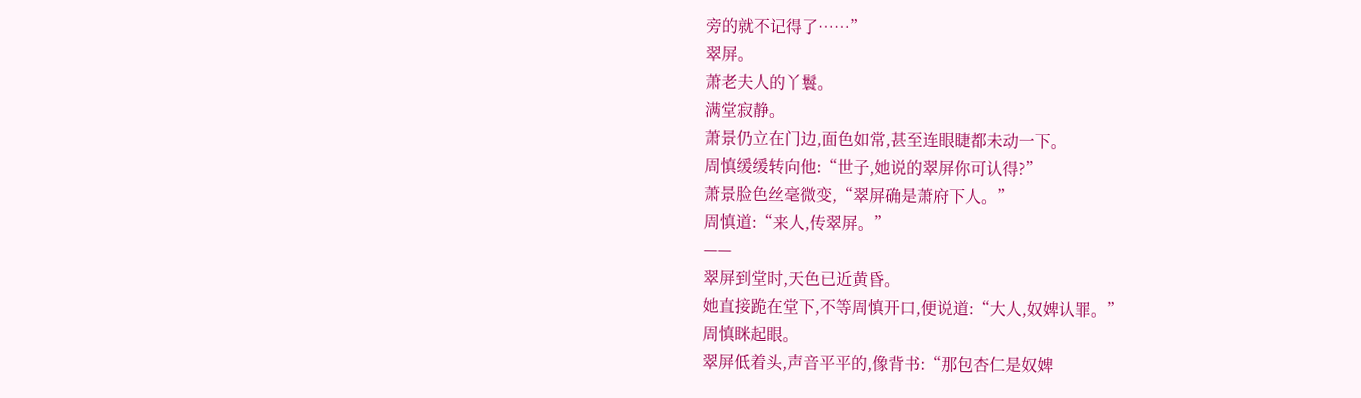旁的就不记得了……”
翠屏。
萧老夫人的丫鬟。
满堂寂静。
萧景仍立在门边,面色如常,甚至连眼睫都未动一下。
周慎缓缓转向他:“世子,她说的翠屏你可认得?”
萧景脸色丝毫微变,“翠屏确是萧府下人。”
周慎道:“来人,传翠屏。”
——
翠屏到堂时,天色已近黄昏。
她直接跪在堂下,不等周慎开口,便说道:“大人,奴婢认罪。”
周慎眯起眼。
翠屏低着头,声音平平的,像背书:“那包杏仁是奴婢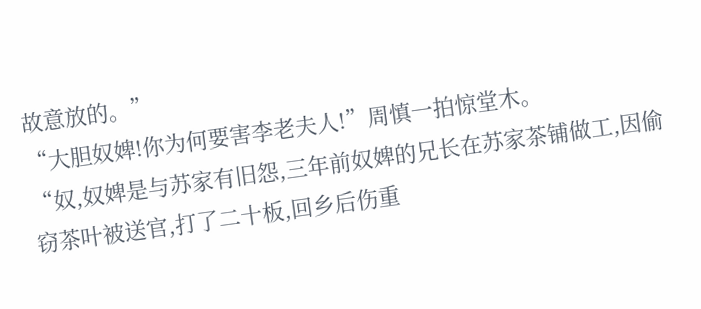故意放的。”
“大胆奴婢!你为何要害李老夫人!”周慎一拍惊堂木。
“奴,奴婢是与苏家有旧怨,三年前奴婢的兄长在苏家茶铺做工,因偷窃茶叶被送官,打了二十板,回乡后伤重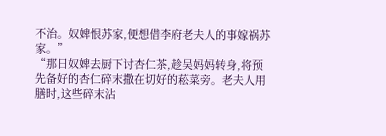不治。奴婢恨苏家,便想借李府老夫人的事嫁祸苏家。”
“那日奴婢去厨下讨杏仁茶,趁吴妈妈转身,将预先备好的杏仁碎末撒在切好的菘菜旁。老夫人用膳时,这些碎末沾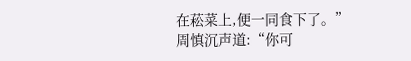在菘菜上,便一同食下了。”
周慎沉声道:“你可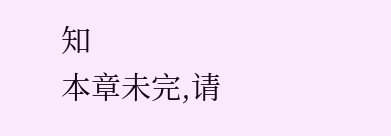知
本章未完,请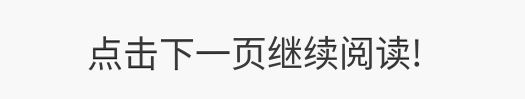点击下一页继续阅读!